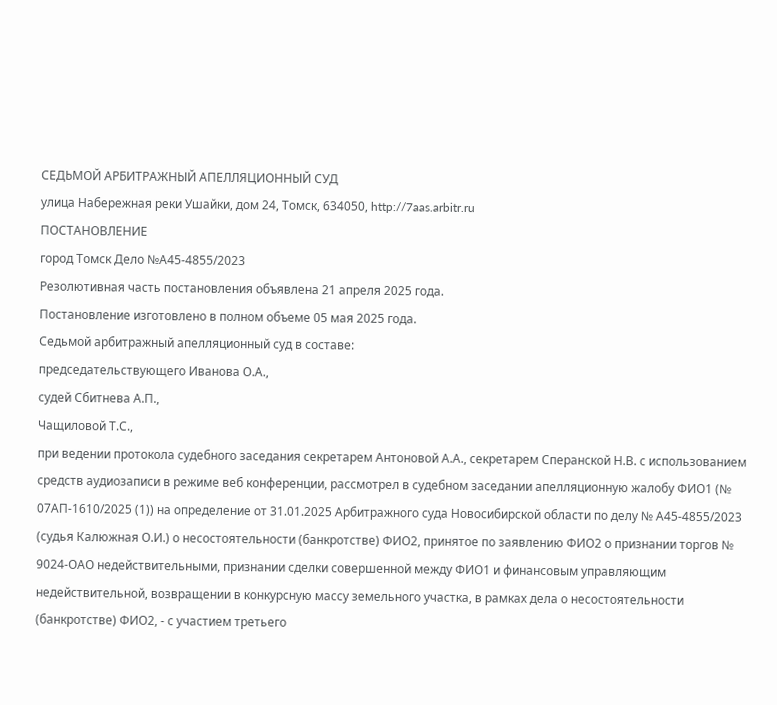СЕДЬМОЙ АРБИТРАЖНЫЙ АПЕЛЛЯЦИОННЫЙ СУД
улица Набережная реки Ушайки, дом 24, Томск, 634050, http://7aas.arbitr.ru
ПОСТАНОВЛЕНИЕ
город Томск Дело №А45-4855/2023
Резолютивная часть постановления объявлена 21 апреля 2025 года.
Постановление изготовлено в полном объеме 05 мая 2025 года.
Седьмой арбитражный апелляционный суд в составе:
председательствующего Иванова О.А.,
судей Сбитнева А.П.,
Чащиловой Т.С.,
при ведении протокола судебного заседания секретарем Антоновой А.А., секретарем Сперанской Н.В. с использованием средств аудиозаписи в режиме веб конференции, рассмотрел в судебном заседании апелляционную жалобу ФИО1 (№ 07АП-1610/2025 (1)) на определение от 31.01.2025 Арбитражного суда Новосибирской области по делу № А45-4855/2023 (судья Калюжная О.И.) о несостоятельности (банкротстве) ФИО2, принятое по заявлению ФИО2 о признании торгов № 9024-ОАО недействительными, признании сделки совершенной между ФИО1 и финансовым управляющим недействительной, возвращении в конкурсную массу земельного участка, в рамках дела о несостоятельности (банкротстве) ФИО2, - с участием третьего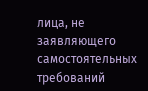лица, не заявляющего самостоятельных требований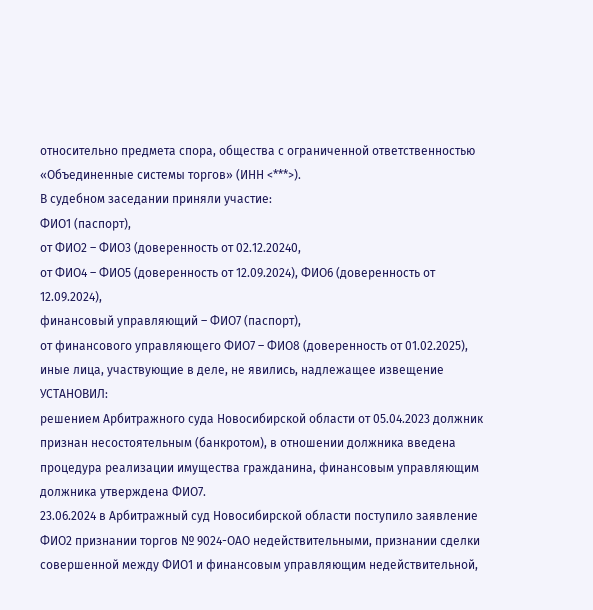относительно предмета спора, общества с ограниченной ответственностью «Объединенные системы торгов» (ИНН <***>).
В судебном заседании приняли участие:
ФИО1 (паспорт),
от ФИО2 – ФИО3 (доверенность от 02.12.20240,
от ФИО4 – ФИО5 (доверенность от 12.09.2024), ФИО6 (доверенность от 12.09.2024),
финансовый управляющий – ФИО7 (паспорт),
от финансового управляющего ФИО7 – ФИО8 (доверенность от 01.02.2025),
иные лица, участвующие в деле, не явились, надлежащее извещение
УСТАНОВИЛ:
решением Арбитражного суда Новосибирской области от 05.04.2023 должник признан несостоятельным (банкротом), в отношении должника введена процедура реализации имущества гражданина, финансовым управляющим должника утверждена ФИО7.
23.06.2024 в Арбитражный суд Новосибирской области поступило заявление ФИО2 признании торгов № 9024-ОАО недействительными, признании сделки совершенной между ФИО1 и финансовым управляющим недействительной,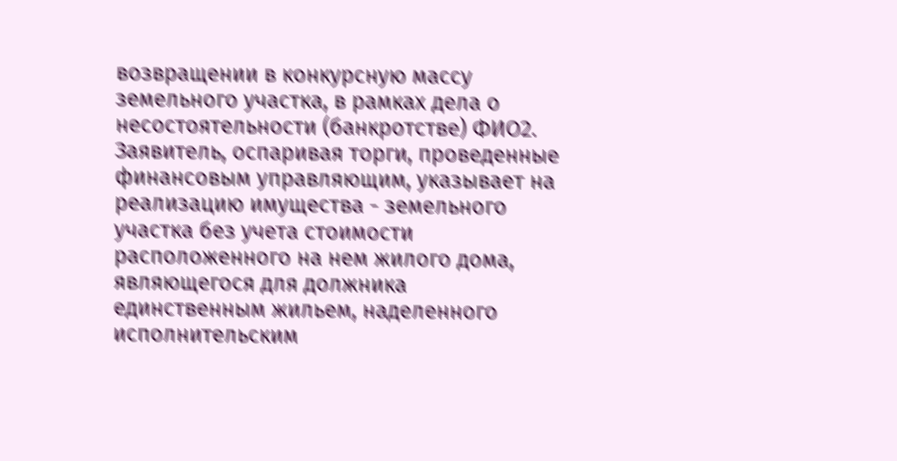возвращении в конкурсную массу земельного участка, в рамках дела о несостоятельности (банкротстве) ФИО2.
Заявитель, оспаривая торги, проведенные финансовым управляющим, указывает на реализацию имущества - земельного участка без учета стоимости расположенного на нем жилого дома, являющегося для должника единственным жильем, наделенного исполнительским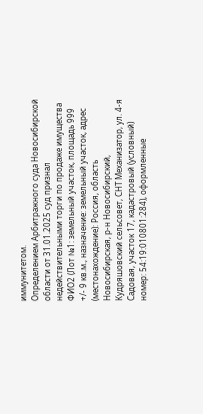иммунитетом.
Определением Арбитражного суда Новосибирской области от 31.01.2025 суд признал недействительными торги по продаже имущества ФИО2 (Лот №1: земельный участок, площадь 999 +/- 9 кв.м., назначение: земельный участок, адрес (местонахождение): Россия, область Новосибирская, р-н Новосибирский, Кудряшовский сельсовет, СНТ Механизатор, ул. 4-я Садовая, участок 17, кадастровый (условный) номер: 54:19:010801:284), оформленные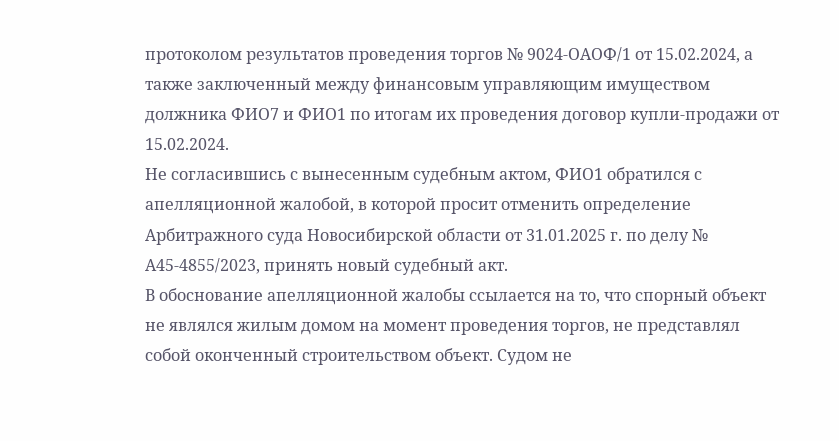протоколом результатов проведения торгов № 9024-ОАОФ/1 от 15.02.2024, а также заключенный между финансовым управляющим имуществом должника ФИО7 и ФИО1 по итогам их проведения договор купли-продажи от 15.02.2024.
Не согласившись с вынесенным судебным актом, ФИО1 обратился с апелляционной жалобой, в которой просит отменить определение Арбитражного суда Новосибирской области от 31.01.2025 г. по делу № А45-4855/2023, принять новый судебный акт.
В обоснование апелляционной жалобы ссылается на то, что спорный объект не являлся жилым домом на момент проведения торгов, не представлял собой оконченный строительством объект. Судом не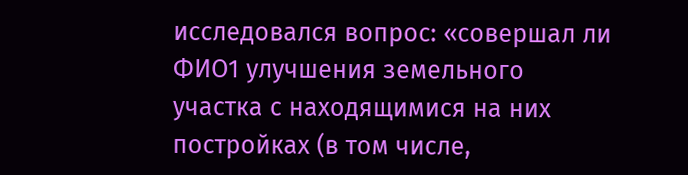исследовался вопрос: «совершал ли ФИО1 улучшения земельного участка с находящимися на них постройках (в том числе,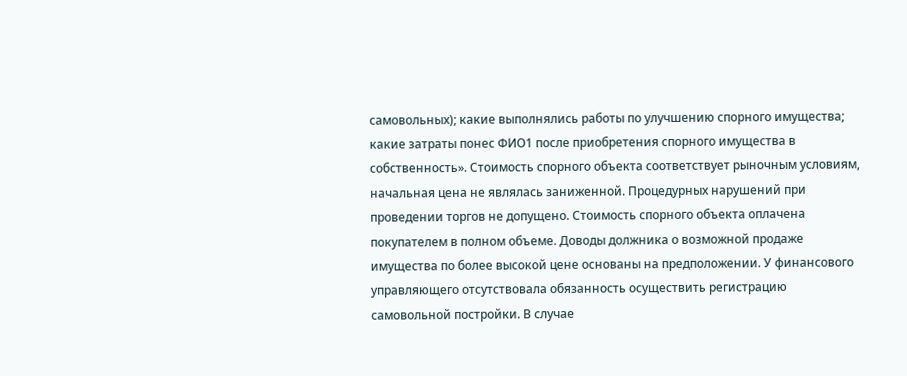самовольных); какие выполнялись работы по улучшению спорного имущества; какие затраты понес ФИО1 после приобретения спорного имущества в собственность». Стоимость спорного объекта соответствует рыночным условиям, начальная цена не являлась заниженной. Процедурных нарушений при проведении торгов не допущено. Стоимость спорного объекта оплачена покупателем в полном объеме. Доводы должника о возможной продаже имущества по более высокой цене основаны на предположении. У финансового управляющего отсутствовала обязанность осуществить регистрацию самовольной постройки. В случае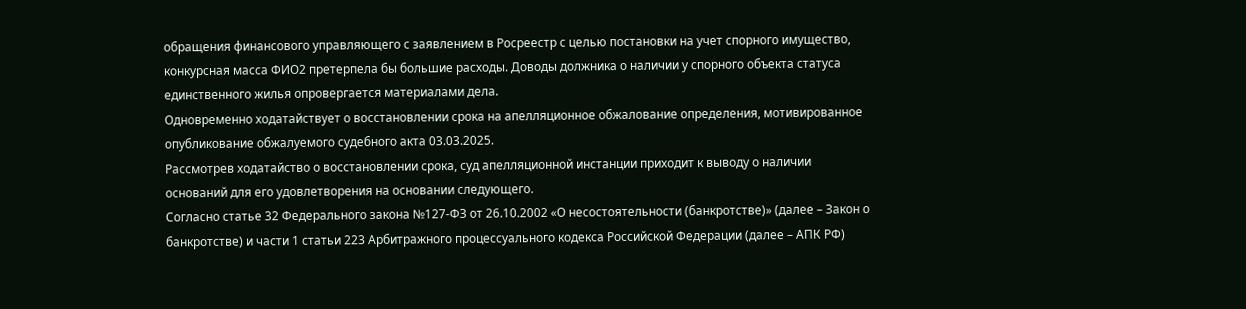обращения финансового управляющего с заявлением в Росреестр с целью постановки на учет спорного имущество, конкурсная масса ФИО2 претерпела бы большие расходы. Доводы должника о наличии у спорного объекта статуса единственного жилья опровергается материалами дела.
Одновременно ходатайствует о восстановлении срока на апелляционное обжалование определения, мотивированное опубликование обжалуемого судебного акта 03.03.2025.
Рассмотрев ходатайство о восстановлении срока, суд апелляционной инстанции приходит к выводу о наличии оснований для его удовлетворения на основании следующего.
Согласно статье 32 Федерального закона №127-ФЗ от 26.10.2002 «О несостоятельности (банкротстве)» (далее – Закон о банкротстве) и части 1 статьи 223 Арбитражного процессуального кодекса Российской Федерации (далее – АПК РФ)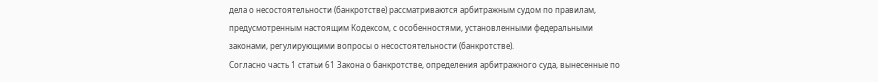дела о несостоятельности (банкротстве) рассматриваются арбитражным судом по правилам, предусмотренным настоящим Кодексом, с особенностями, установленными федеральными законами, регулирующими вопросы о несостоятельности (банкротстве).
Согласно часть 1 статьи 61 Закона о банкротстве, определения арбитражного суда, вынесенные по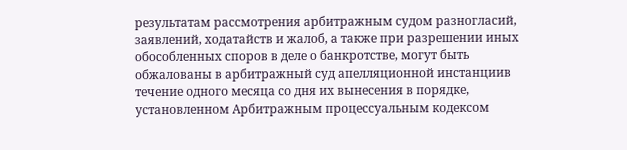результатам рассмотрения арбитражным судом разногласий, заявлений, ходатайств и жалоб, а также при разрешении иных обособленных споров в деле о банкротстве, могут быть обжалованы в арбитражный суд апелляционной инстанциив течение одного месяца со дня их вынесения в порядке, установленном Арбитражным процессуальным кодексом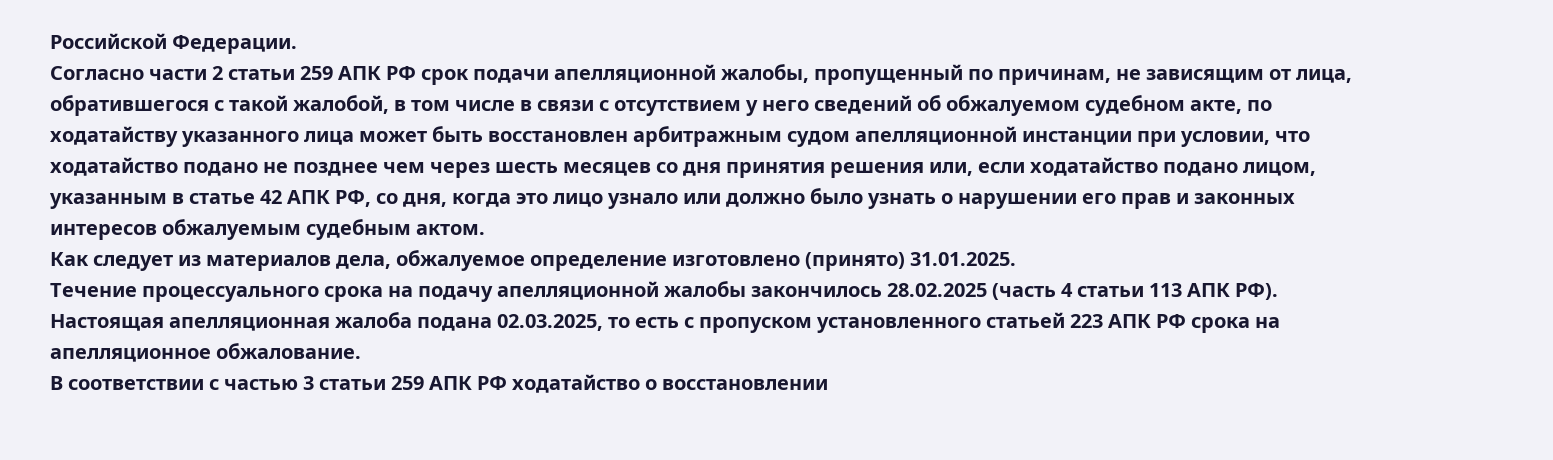Российской Федерации.
Согласно части 2 статьи 259 АПК РФ срок подачи апелляционной жалобы, пропущенный по причинам, не зависящим от лица, обратившегося с такой жалобой, в том числе в связи с отсутствием у него сведений об обжалуемом судебном акте, по ходатайству указанного лица может быть восстановлен арбитражным судом апелляционной инстанции при условии, что ходатайство подано не позднее чем через шесть месяцев со дня принятия решения или, если ходатайство подано лицом, указанным в статье 42 АПК РФ, со дня, когда это лицо узнало или должно было узнать о нарушении его прав и законных интересов обжалуемым судебным актом.
Как следует из материалов дела, обжалуемое определение изготовлено (принято) 31.01.2025.
Течение процессуального срока на подачу апелляционной жалобы закончилось 28.02.2025 (часть 4 статьи 113 АПК РФ).
Настоящая апелляционная жалоба подана 02.03.2025, то есть с пропуском установленного статьей 223 АПК РФ срока на апелляционное обжалование.
В соответствии с частью 3 статьи 259 АПК РФ ходатайство о восстановлении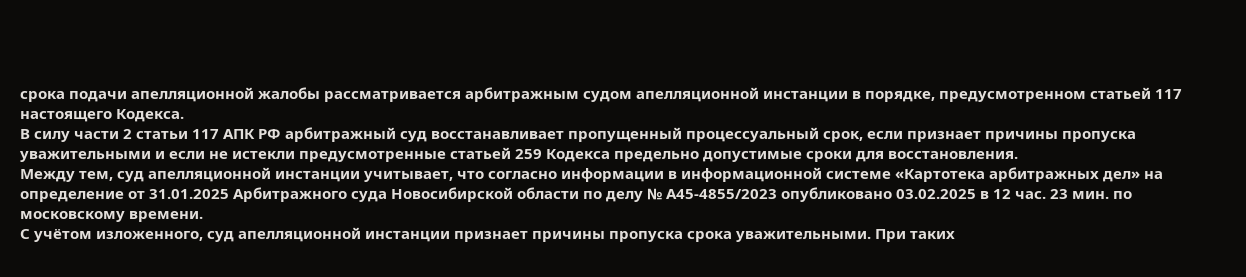срока подачи апелляционной жалобы рассматривается арбитражным судом апелляционной инстанции в порядке, предусмотренном статьей 117 настоящего Кодекса.
В силу части 2 статьи 117 АПК РФ арбитражный суд восстанавливает пропущенный процессуальный срок, если признает причины пропуска уважительными и если не истекли предусмотренные статьей 259 Кодекса предельно допустимые сроки для восстановления.
Между тем, суд апелляционной инстанции учитывает, что согласно информации в информационной системе «Картотека арбитражных дел» на определение от 31.01.2025 Арбитражного суда Новосибирской области по делу № А45-4855/2023 опубликовано 03.02.2025 в 12 час. 23 мин. по московскому времени.
С учётом изложенного, суд апелляционной инстанции признает причины пропуска срока уважительными. При таких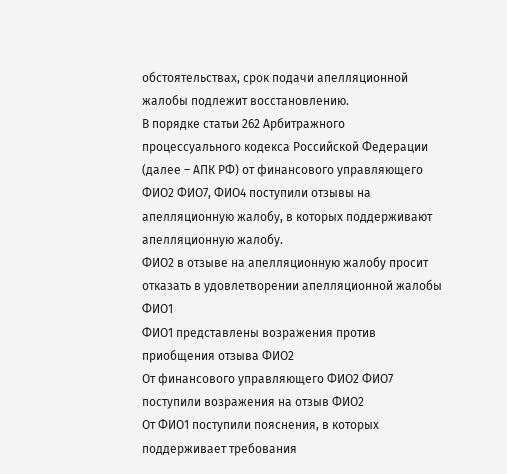обстоятельствах, срок подачи апелляционной жалобы подлежит восстановлению.
В порядке статьи 262 Арбитражного процессуального кодекса Российской Федерации (далее – АПК РФ) от финансового управляющего ФИО2 ФИО7, ФИО4 поступили отзывы на апелляционную жалобу, в которых поддерживают апелляционную жалобу.
ФИО2 в отзыве на апелляционную жалобу просит отказать в удовлетворении апелляционной жалобы ФИО1
ФИО1 представлены возражения против приобщения отзыва ФИО2
От финансового управляющего ФИО2 ФИО7 поступили возражения на отзыв ФИО2
От ФИО1 поступили пояснения, в которых поддерживает требования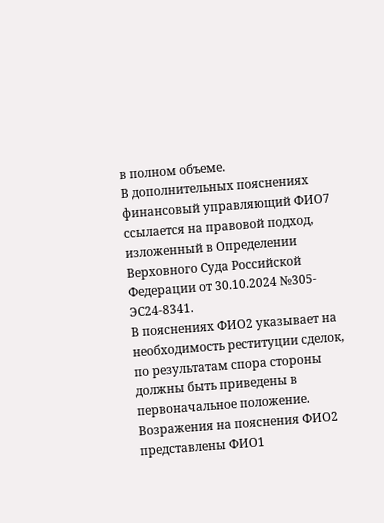в полном объеме.
В дополнительных пояснениях финансовый управляющий ФИО7 ссылается на правовой подход, изложенный в Определении Верховного Суда Российской Федерации от 30.10.2024 №305-ЭС24-8341.
В пояснениях ФИО2 указывает на необходимость реституции сделок, по результатам спора стороны должны быть приведены в первоначальное положение.
Возражения на пояснения ФИО2 представлены ФИО1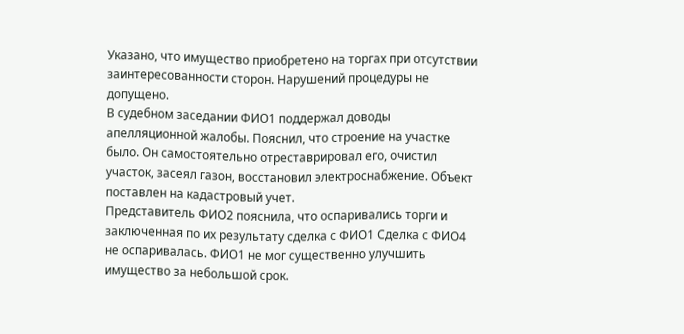Указано, что имущество приобретено на торгах при отсутствии заинтересованности сторон. Нарушений процедуры не допущено.
В судебном заседании ФИО1 поддержал доводы апелляционной жалобы. Пояснил, что строение на участке было. Он самостоятельно отреставрировал его, очистил участок, засеял газон, восстановил электроснабжение. Объект поставлен на кадастровый учет.
Представитель ФИО2 пояснила, что оспаривались торги и заключенная по их результату сделка с ФИО1 Сделка с ФИО4 не оспаривалась. ФИО1 не мог существенно улучшить имущество за небольшой срок.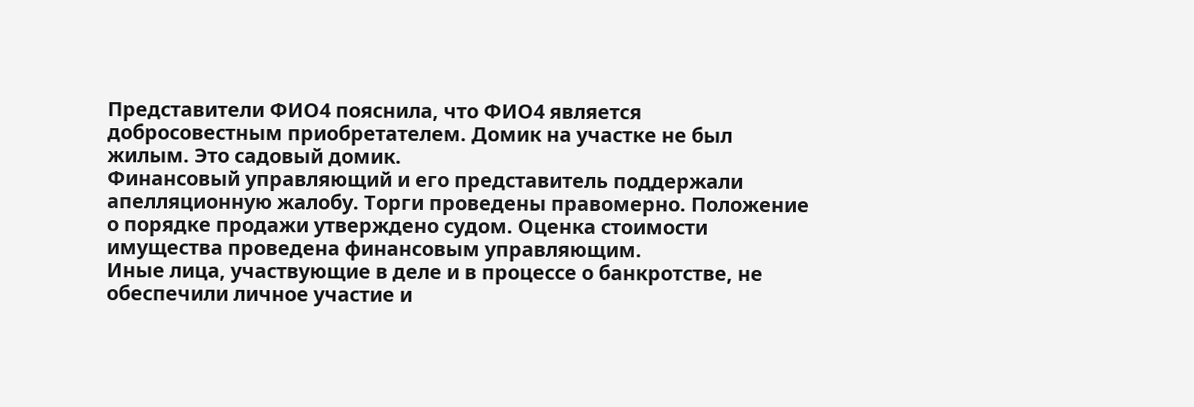Представители ФИО4 пояснила, что ФИО4 является добросовестным приобретателем. Домик на участке не был жилым. Это садовый домик.
Финансовый управляющий и его представитель поддержали апелляционную жалобу. Торги проведены правомерно. Положение о порядке продажи утверждено судом. Оценка стоимости имущества проведена финансовым управляющим.
Иные лица, участвующие в деле и в процессе о банкротстве, не обеспечили личное участие и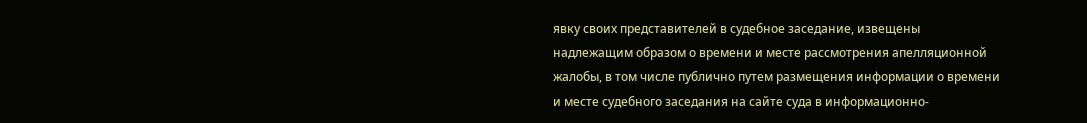явку своих представителей в судебное заседание, извещены надлежащим образом о времени и месте рассмотрения апелляционной жалобы, в том числе публично путем размещения информации о времени и месте судебного заседания на сайте суда в информационно-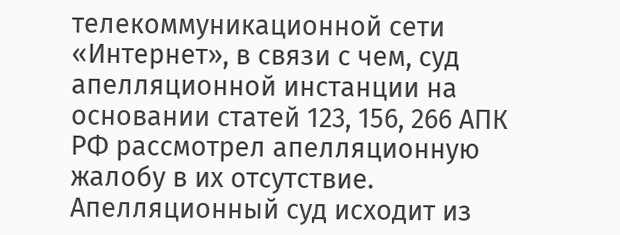телекоммуникационной сети «Интернет», в связи с чем, суд апелляционной инстанции на основании статей 123, 156, 266 АПК РФ рассмотрел апелляционную жалобу в их отсутствие.
Апелляционный суд исходит из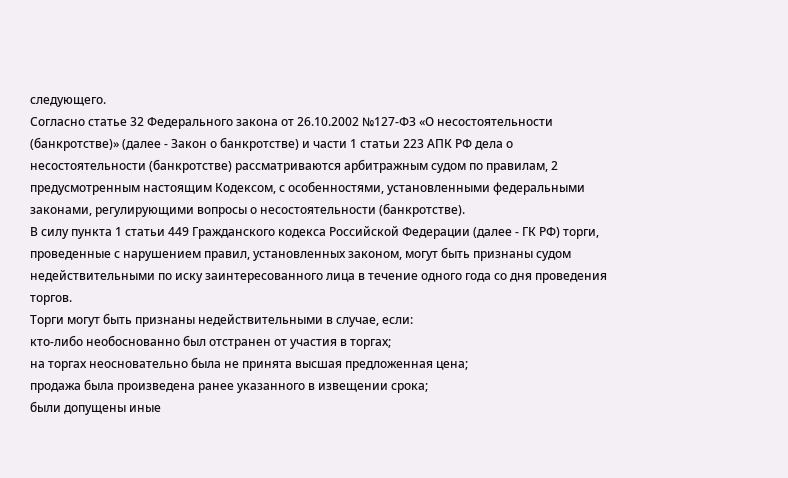следующего.
Согласно статье 32 Федерального закона от 26.10.2002 №127-ФЗ «О несостоятельности (банкротстве)» (далее - Закон о банкротстве) и части 1 статьи 223 АПК РФ дела о несостоятельности (банкротстве) рассматриваются арбитражным судом по правилам, 2 предусмотренным настоящим Кодексом, с особенностями, установленными федеральными законами, регулирующими вопросы о несостоятельности (банкротстве).
В силу пункта 1 статьи 449 Гражданского кодекса Российской Федерации (далее - ГК РФ) торги, проведенные с нарушением правил, установленных законом, могут быть признаны судом недействительными по иску заинтересованного лица в течение одного года со дня проведения торгов.
Торги могут быть признаны недействительными в случае, если:
кто-либо необоснованно был отстранен от участия в торгах;
на торгах неосновательно была не принята высшая предложенная цена;
продажа была произведена ранее указанного в извещении срока;
были допущены иные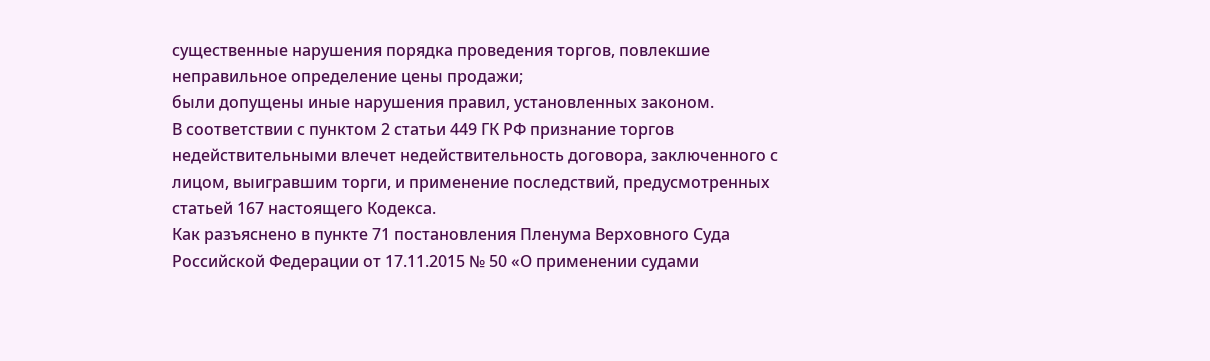существенные нарушения порядка проведения торгов, повлекшие неправильное определение цены продажи;
были допущены иные нарушения правил, установленных законом.
В соответствии с пунктом 2 статьи 449 ГК РФ признание торгов недействительными влечет недействительность договора, заключенного с лицом, выигравшим торги, и применение последствий, предусмотренных статьей 167 настоящего Кодекса.
Как разъяснено в пункте 71 постановления Пленума Верховного Суда Российской Федерации от 17.11.2015 № 50 «О применении судами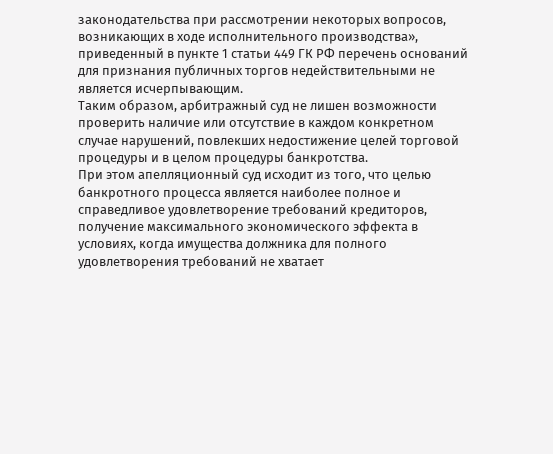законодательства при рассмотрении некоторых вопросов, возникающих в ходе исполнительного производства», приведенный в пункте 1 статьи 449 ГК РФ перечень оснований для признания публичных торгов недействительными не является исчерпывающим.
Таким образом, арбитражный суд не лишен возможности проверить наличие или отсутствие в каждом конкретном случае нарушений, повлекших недостижение целей торговой процедуры и в целом процедуры банкротства.
При этом апелляционный суд исходит из того, что целью банкротного процесса является наиболее полное и справедливое удовлетворение требований кредиторов, получение максимального экономического эффекта в условиях, когда имущества должника для полного удовлетворения требований не хватает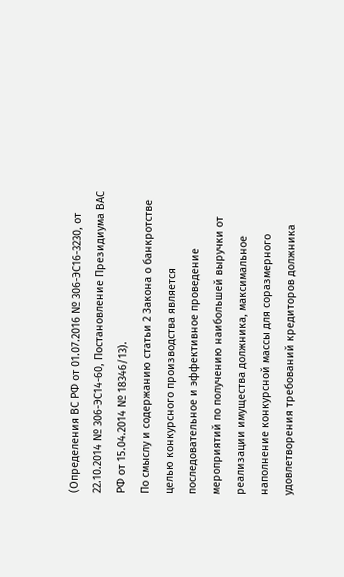(Определения ВС РФ от 01.07.2016 № 306-ЭС16-3230, от 22.10.2014 № 306-ЭС14-60, Постановление Президиума ВАС РФ от 15.04.2014 № 18346/13).
По смыслу и содержанию статьи 2 Закона о банкротстве целью конкурсного производства является последовательное и эффективное проведение мероприятий по получению наибольшей выручки от реализации имущества должника, максимальное наполнение конкурсной массы для соразмерного удовлетворения требований кредиторов должника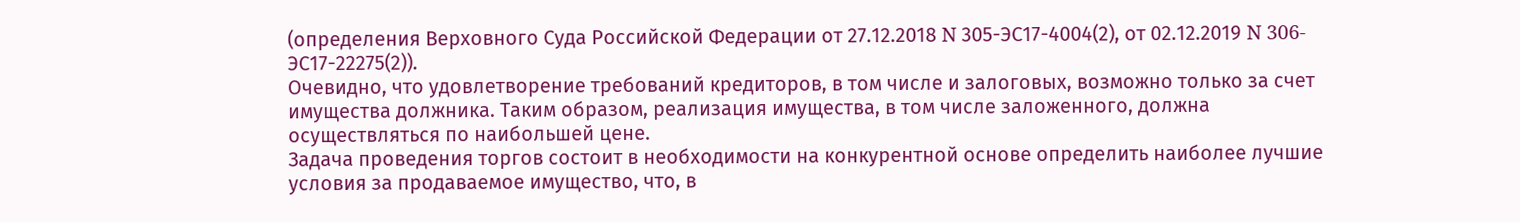(определения Верховного Суда Российской Федерации от 27.12.2018 N 305-ЭС17-4004(2), от 02.12.2019 N 306-ЭС17-22275(2)).
Очевидно, что удовлетворение требований кредиторов, в том числе и залоговых, возможно только за счет имущества должника. Таким образом, реализация имущества, в том числе заложенного, должна осуществляться по наибольшей цене.
Задача проведения торгов состоит в необходимости на конкурентной основе определить наиболее лучшие условия за продаваемое имущество, что, в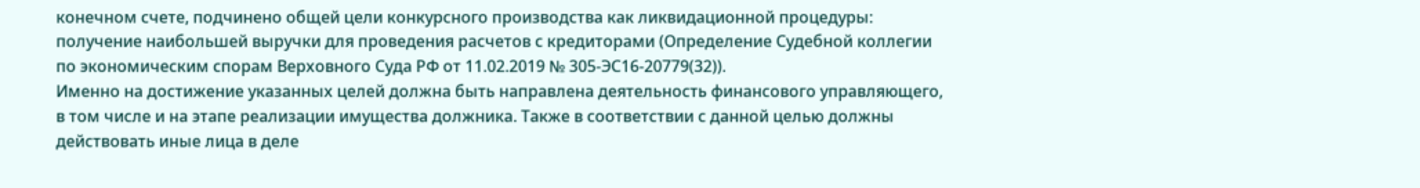конечном счете, подчинено общей цели конкурсного производства как ликвидационной процедуры: получение наибольшей выручки для проведения расчетов с кредиторами (Определение Судебной коллегии по экономическим спорам Верховного Суда РФ от 11.02.2019 № 305-ЭС16-20779(32)).
Именно на достижение указанных целей должна быть направлена деятельность финансового управляющего, в том числе и на этапе реализации имущества должника. Также в соответствии с данной целью должны действовать иные лица в деле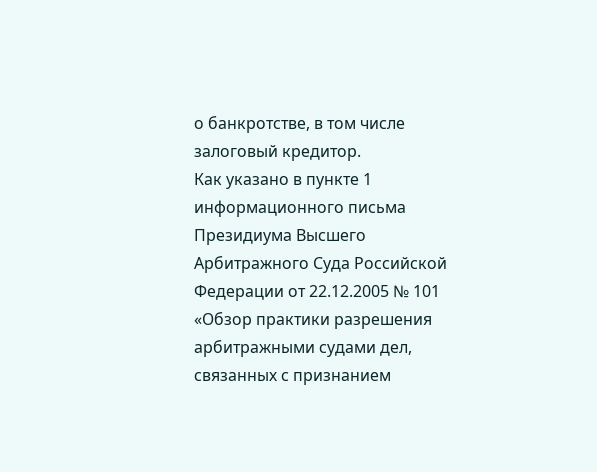о банкротстве, в том числе залоговый кредитор.
Как указано в пункте 1 информационного письма Президиума Высшего Арбитражного Суда Российской Федерации от 22.12.2005 № 101 «Обзор практики разрешения арбитражными судами дел, связанных с признанием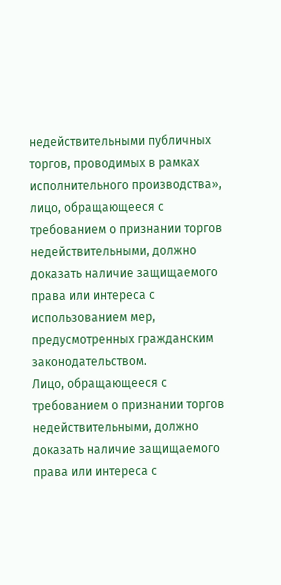недействительными публичных торгов, проводимых в рамках исполнительного производства», лицо, обращающееся с требованием о признании торгов недействительными, должно доказать наличие защищаемого права или интереса с использованием мер, предусмотренных гражданским законодательством.
Лицо, обращающееся с требованием о признании торгов недействительными, должно доказать наличие защищаемого права или интереса с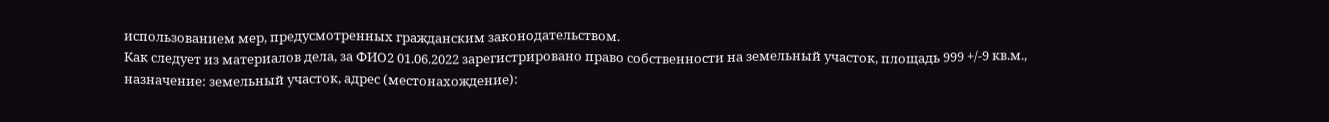использованием мер, предусмотренных гражданским законодательством.
Как следует из материалов дела, за ФИО2 01.06.2022 зарегистрировано право собственности на земельный участок, площадь 999 +/-9 кв.м., назначение: земельный участок, адрес (местонахождение):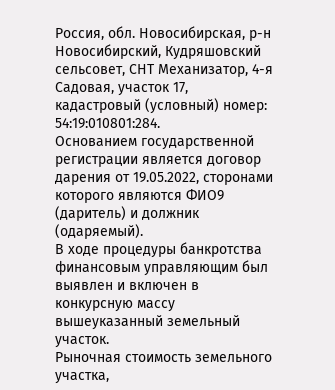Россия, обл. Новосибирская, р-н Новосибирский, Кудряшовский сельсовет, СНТ Механизатор, 4-я Садовая, участок 17, кадастровый (условный) номер: 54:19:010801:284.
Основанием государственной регистрации является договор дарения от 19.05.2022, сторонами которого являются ФИО9 (даритель) и должник (одаряемый).
В ходе процедуры банкротства финансовым управляющим был выявлен и включен в конкурсную массу вышеуказанный земельный участок.
Рыночная стоимость земельного участка,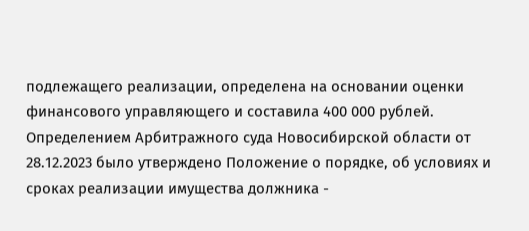подлежащего реализации, определена на основании оценки финансового управляющего и составила 400 000 рублей.
Определением Арбитражного суда Новосибирской области от 28.12.2023 было утверждено Положение о порядке, об условиях и сроках реализации имущества должника -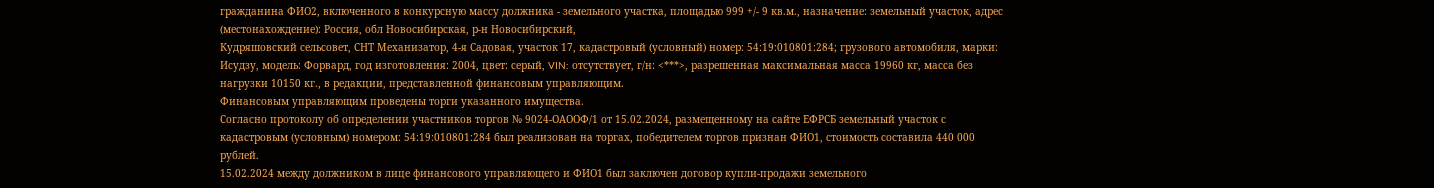гражданина ФИО2, включенного в конкурсную массу должника - земельного участка, площадью 999 +/- 9 кв.м., назначение: земельный участок, адрес (местонахождение): Россия, обл Новосибирская, р-н Новосибирский,
Кудряшовский сельсовет, СНТ Механизатор, 4-я Садовая, участок 17, кадастровый (условный) номер: 54:19:010801:284; грузового автомобиля, марки: Исудзу, модель: Форвард, год изготовления: 2004, цвет: серый, VIN: отсутствует, г/н: <***>, разрешенная максимальная масса 19960 кг, масса без нагрузки 10150 кг., в редакции, представленной финансовым управляющим.
Финансовым управляющим проведены торги указанного имущества.
Согласно протоколу об определении участников торгов № 9024-ОАООФ/1 от 15.02.2024, размещенному на сайте ЕФРСБ земельный участок с кадастровым (условным) номером: 54:19:010801:284 был реализован на торгах, победителем торгов признан ФИО1, стоимость составила 440 000 рублей.
15.02.2024 между должником в лице финансового управляющего и ФИО1 был заключен договор купли-продажи земельного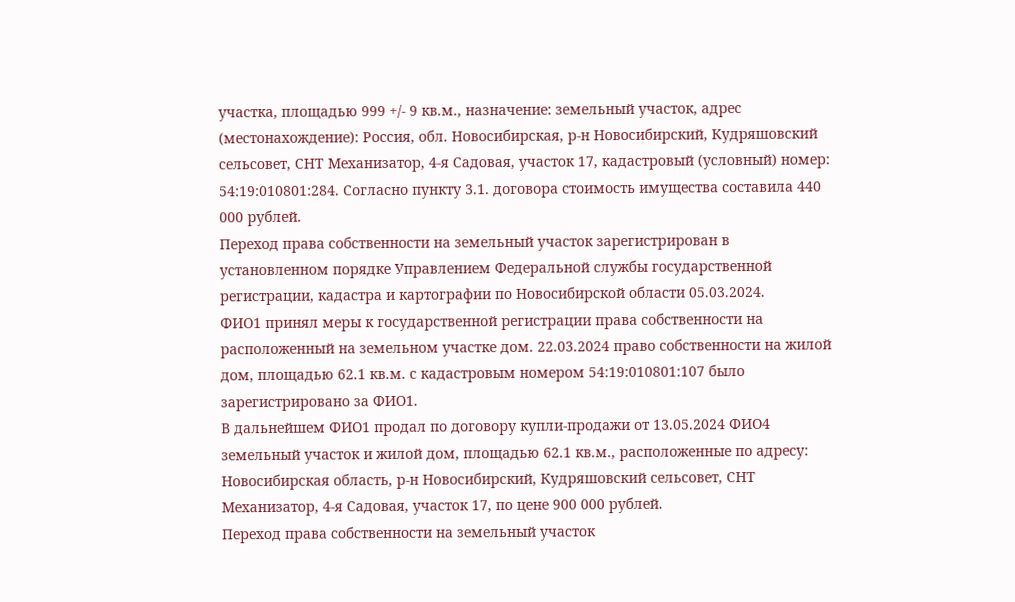участка, площадью 999 +/- 9 кв.м., назначение: земельный участок, адрес (местонахождение): Россия, обл. Новосибирская, р-н Новосибирский, Кудряшовский сельсовет, СНТ Механизатор, 4-я Садовая, участок 17, кадастровый (условный) номер: 54:19:010801:284. Согласно пункту 3.1. договора стоимость имущества составила 440 000 рублей.
Переход права собственности на земельный участок зарегистрирован в установленном порядке Управлением Федеральной службы государственной регистрации, кадастра и картографии по Новосибирской области 05.03.2024.
ФИО1 принял меры к государственной регистрации права собственности на расположенный на земельном участке дом. 22.03.2024 право собственности на жилой дом, площадью 62.1 кв.м. с кадастровым номером 54:19:010801:107 было зарегистрировано за ФИО1.
В дальнейшем ФИО1 продал по договору купли-продажи от 13.05.2024 ФИО4 земельный участок и жилой дом, площадью 62.1 кв.м., расположенные по адресу: Новосибирская область, р-н Новосибирский, Кудряшовский сельсовет, СНТ Механизатор, 4-я Садовая, участок 17, по цене 900 000 рублей.
Переход права собственности на земельный участок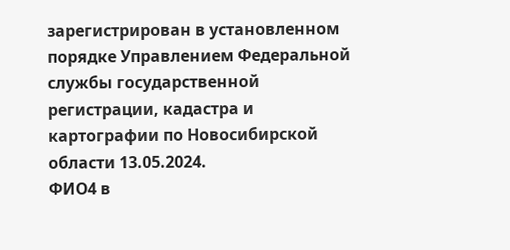зарегистрирован в установленном порядке Управлением Федеральной службы государственной регистрации, кадастра и картографии по Новосибирской области 13.05.2024.
ФИО4 в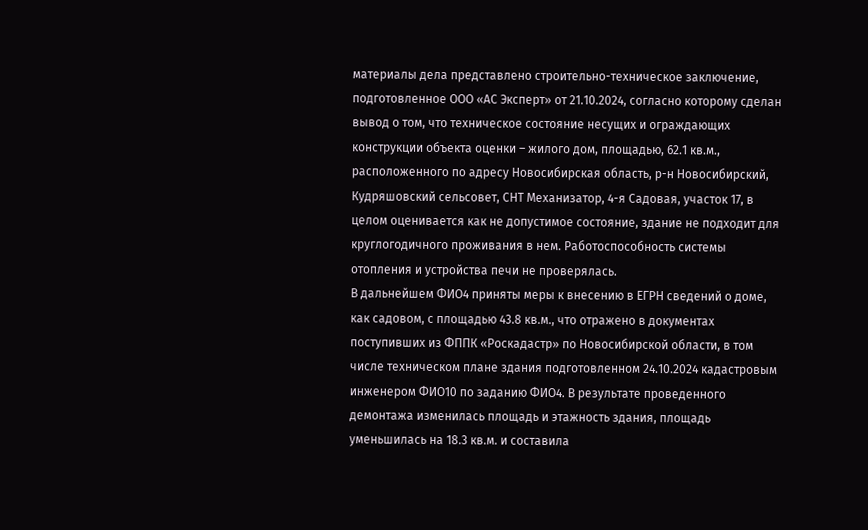материалы дела представлено строительно-техническое заключение, подготовленное ООО «АС Эксперт» от 21.10.2024, согласно которому сделан вывод о том, что техническое состояние несущих и ограждающих конструкции объекта оценки – жилого дом, площадью, 62.1 кв.м., расположенного по адресу Новосибирская область, р-н Новосибирский, Кудряшовский сельсовет, СНТ Механизатор, 4-я Садовая, участок 17, в целом оценивается как не допустимое состояние, здание не подходит для круглогодичного проживания в нем. Работоспособность системы отопления и устройства печи не проверялась.
В дальнейшем ФИО4 приняты меры к внесению в ЕГРН сведений о доме, как садовом, с площадью 43.8 кв.м., что отражено в документах поступивших из ФППК «Роскадастр» по Новосибирской области, в том числе техническом плане здания подготовленном 24.10.2024 кадастровым инженером ФИО10 по заданию ФИО4. В результате проведенного демонтажа изменилась площадь и этажность здания, площадь уменьшилась на 18.3 кв.м. и составила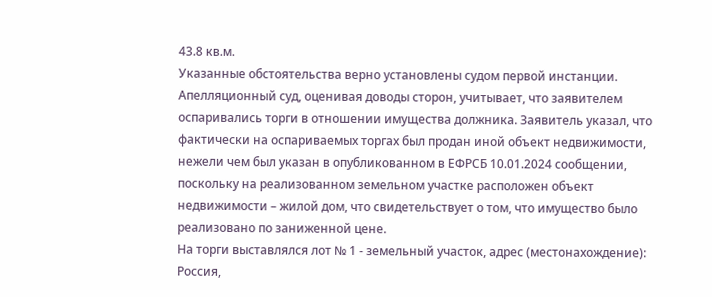43.8 кв.м.
Указанные обстоятельства верно установлены судом первой инстанции.
Апелляционный суд, оценивая доводы сторон, учитывает, что заявителем оспаривались торги в отношении имущества должника. Заявитель указал, что фактически на оспариваемых торгах был продан иной объект недвижимости, нежели чем был указан в опубликованном в ЕФРСБ 10.01.2024 сообщении, поскольку на реализованном земельном участке расположен объект недвижимости – жилой дом, что свидетельствует о том, что имущество было реализовано по заниженной цене.
На торги выставлялся лот № 1 - земельный участок, адрес (местонахождение): Россия,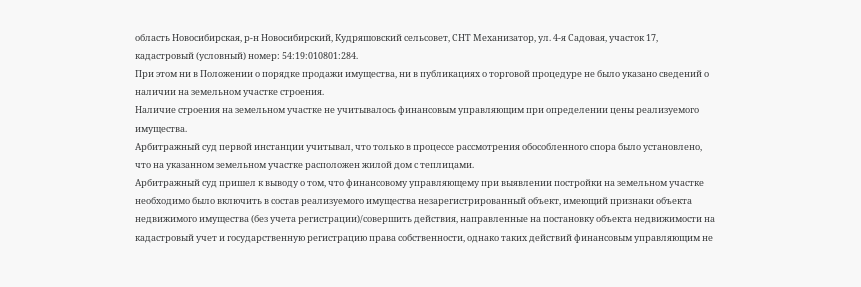область Новосибирская, р-н Новосибирский, Кудряшовский сельсовет, СНТ Механизатор, ул. 4-я Садовая, участок 17, кадастровый (условный) номер: 54:19:010801:284.
При этом ни в Положении о порядке продажи имущества, ни в публикациях о торговой процедуре не было указано сведений о наличии на земельном участке строения.
Наличие строения на земельном участке не учитывалось финансовым управляющим при определении цены реализуемого имущества.
Арбитражный суд первой инстанции учитывал, что только в процессе рассмотрения обособленного спора было установлено, что на указанном земельном участке расположен жилой дом с теплицами.
Арбитражный суд пришел к выводу о том, что финансовому управляющему при выявлении постройки на земельном участке необходимо было включить в состав реализуемого имущества незарегистрированный объект, имеющий признаки объекта недвижимого имущества (без учета регистрации)/совершить действия, направленные на постановку объекта недвижимости на кадастровый учет и государственную регистрацию права собственности, однако таких действий финансовым управляющим не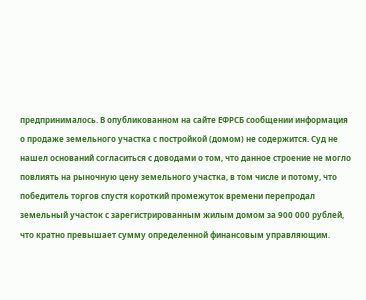предпринималось. В опубликованном на сайте ЕФРСБ сообщении информация о продаже земельного участка с постройкой (домом) не содержится. Суд не нашел оснований согласиться с доводами о том, что данное строение не могло повлиять на рыночную цену земельного участка, в том числе и потому, что победитель торгов спустя короткий промежуток времени перепродал земельный участок с зарегистрированным жилым домом за 900 000 рублей, что кратно превышает сумму определенной финансовым управляющим.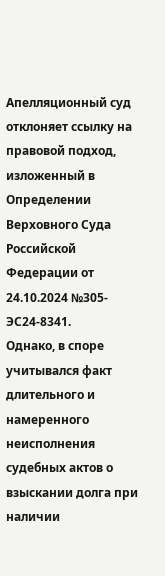Апелляционный суд отклоняет ссылку на правовой подход, изложенный в Определении Верховного Суда Российской Федерации от 24.10.2024 №305-ЭС24-8341.
Однако, в споре учитывался факт длительного и намеренного неисполнения судебных актов о взыскании долга при наличии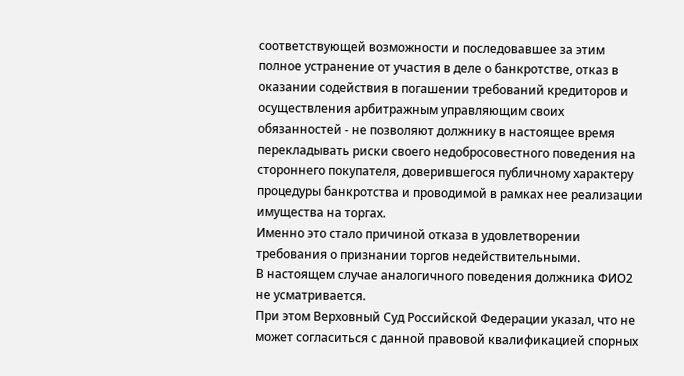соответствующей возможности и последовавшее за этим полное устранение от участия в деле о банкротстве, отказ в оказании содействия в погашении требований кредиторов и осуществления арбитражным управляющим своих обязанностей - не позволяют должнику в настоящее время перекладывать риски своего недобросовестного поведения на стороннего покупателя, доверившегося публичному характеру процедуры банкротства и проводимой в рамках нее реализации имущества на торгах.
Именно это стало причиной отказа в удовлетворении требования о признании торгов недействительными.
В настоящем случае аналогичного поведения должника ФИО2 не усматривается.
При этом Верховный Суд Российской Федерации указал, что не может согласиться с данной правовой квалификацией спорных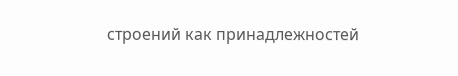строений как принадлежностей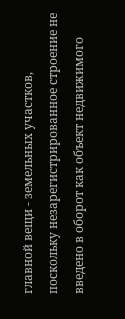главной вещи - земельных участков, поскольку незарегистрированное строение не введено в оборот как объект недвижимого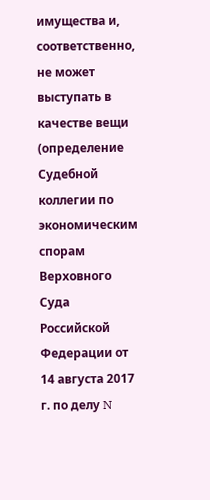имущества и, соответственно, не может выступать в качестве вещи (определение Судебной коллегии по экономическим спорам Верховного Суда Российской Федерации от 14 августа 2017 г. по делу N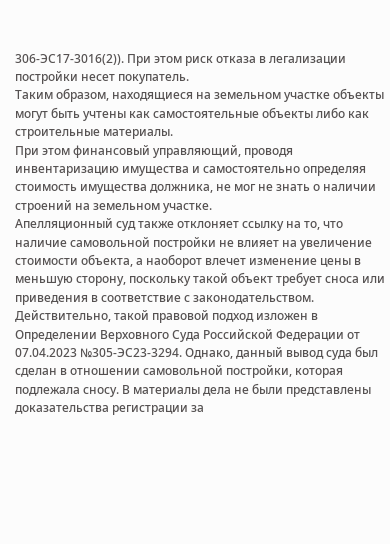306-ЭС17-3016(2)). При этом риск отказа в легализации постройки несет покупатель.
Таким образом, находящиеся на земельном участке объекты могут быть учтены как самостоятельные объекты либо как строительные материалы.
При этом финансовый управляющий, проводя инвентаризацию имущества и самостоятельно определяя стоимость имущества должника, не мог не знать о наличии строений на земельном участке.
Апелляционный суд также отклоняет ссылку на то, что наличие самовольной постройки не влияет на увеличение стоимости объекта, а наоборот влечет изменение цены в меньшую сторону, поскольку такой объект требует сноса или приведения в соответствие с законодательством. Действительно, такой правовой подход изложен в Определении Верховного Суда Российской Федерации от 07.04.2023 №305-ЭС23-3294. Однако, данный вывод суда был сделан в отношении самовольной постройки, которая подлежала сносу. В материалы дела не были представлены доказательства регистрации за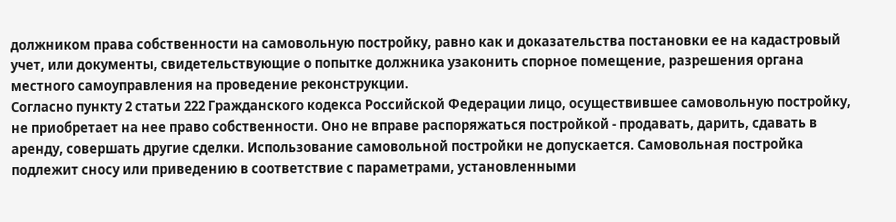должником права собственности на самовольную постройку, равно как и доказательства постановки ее на кадастровый учет, или документы, свидетельствующие о попытке должника узаконить спорное помещение, разрешения органа местного самоуправления на проведение реконструкции.
Согласно пункту 2 статьи 222 Гражданского кодекса Российской Федерации лицо, осуществившее самовольную постройку, не приобретает на нее право собственности. Оно не вправе распоряжаться постройкой - продавать, дарить, сдавать в аренду, совершать другие сделки. Использование самовольной постройки не допускается. Самовольная постройка подлежит сносу или приведению в соответствие с параметрами, установленными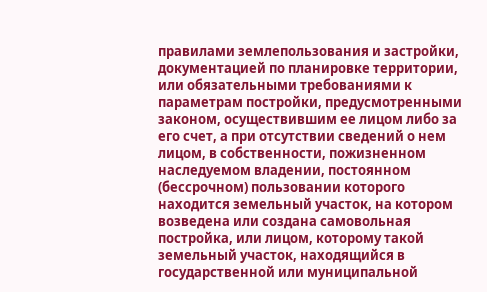правилами землепользования и застройки, документацией по планировке территории, или обязательными требованиями к параметрам постройки, предусмотренными законом, осуществившим ее лицом либо за его счет, а при отсутствии сведений о нем лицом, в собственности, пожизненном наследуемом владении, постоянном (бессрочном) пользовании которого находится земельный участок, на котором возведена или создана самовольная постройка, или лицом, которому такой земельный участок, находящийся в государственной или муниципальной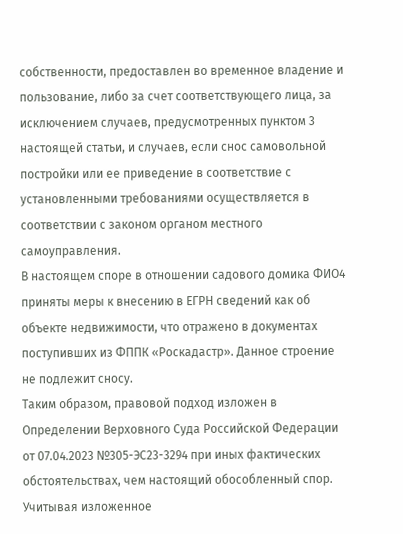собственности, предоставлен во временное владение и пользование, либо за счет соответствующего лица, за исключением случаев, предусмотренных пунктом 3 настоящей статьи, и случаев, если снос самовольной постройки или ее приведение в соответствие с установленными требованиями осуществляется в соответствии с законом органом местного самоуправления.
В настоящем споре в отношении садового домика ФИО4 приняты меры к внесению в ЕГРН сведений как об объекте недвижимости, что отражено в документах поступивших из ФППК «Роскадастр». Данное строение не подлежит сносу.
Таким образом, правовой подход изложен в Определении Верховного Суда Российской Федерации от 07.04.2023 №305-ЭС23-3294 при иных фактических обстоятельствах, чем настоящий обособленный спор.
Учитывая изложенное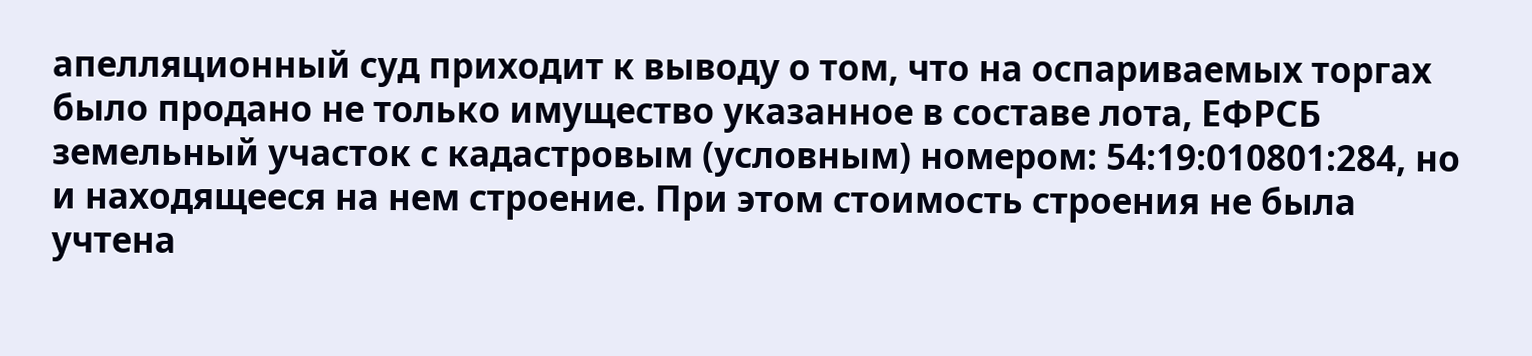апелляционный суд приходит к выводу о том, что на оспариваемых торгах было продано не только имущество указанное в составе лота, ЕФРСБ земельный участок с кадастровым (условным) номером: 54:19:010801:284, но и находящееся на нем строение. При этом стоимость строения не была учтена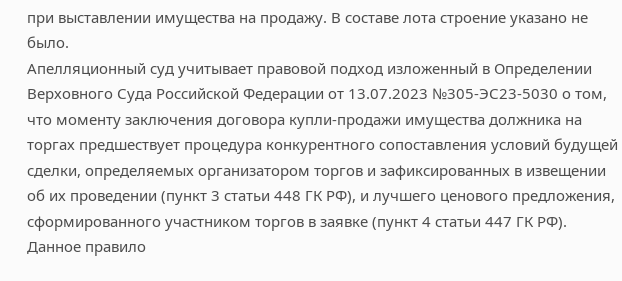при выставлении имущества на продажу. В составе лота строение указано не было.
Апелляционный суд учитывает правовой подход изложенный в Определении Верховного Суда Российской Федерации от 13.07.2023 №305-ЭС23-5030 о том, что моменту заключения договора купли-продажи имущества должника на торгах предшествует процедура конкурентного сопоставления условий будущей сделки, определяемых организатором торгов и зафиксированных в извещении об их проведении (пункт 3 статьи 448 ГК РФ), и лучшего ценового предложения, сформированного участником торгов в заявке (пункт 4 статьи 447 ГК РФ). Данное правило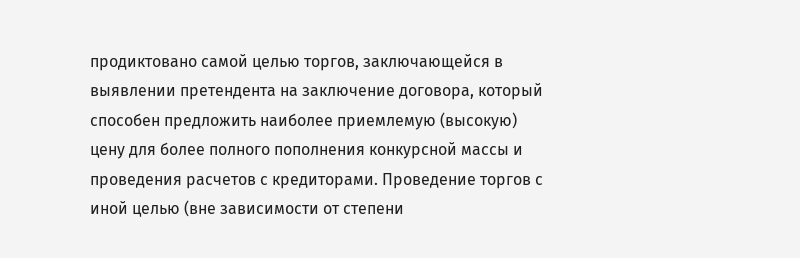продиктовано самой целью торгов, заключающейся в выявлении претендента на заключение договора, который способен предложить наиболее приемлемую (высокую) цену для более полного пополнения конкурсной массы и проведения расчетов с кредиторами. Проведение торгов с иной целью (вне зависимости от степени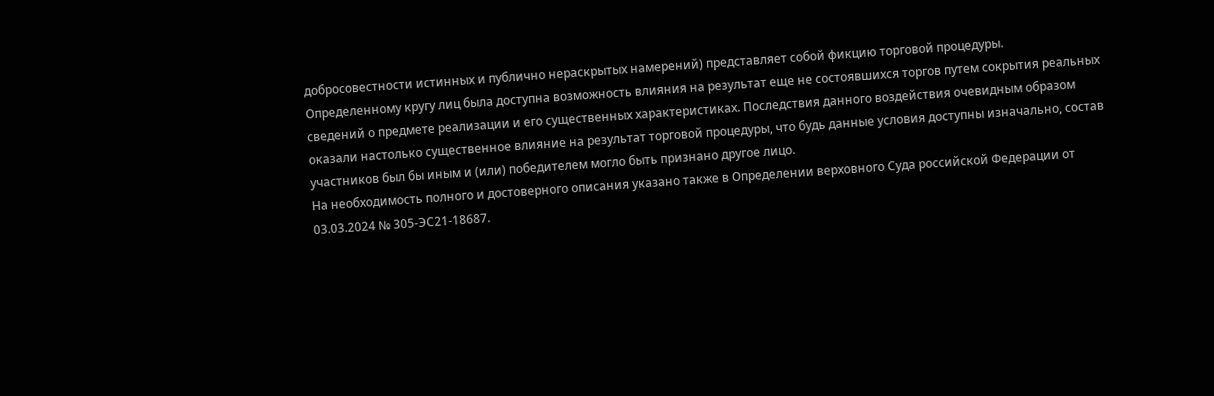добросовестности истинных и публично нераскрытых намерений) представляет собой фикцию торговой процедуры.
Определенному кругу лиц была доступна возможность влияния на результат еще не состоявшихся торгов путем сокрытия реальных сведений о предмете реализации и его существенных характеристиках. Последствия данного воздействия очевидным образом оказали настолько существенное влияние на результат торговой процедуры, что будь данные условия доступны изначально, состав участников был бы иным и (или) победителем могло быть признано другое лицо.
На необходимость полного и достоверного описания указано также в Определении верховного Суда российской Федерации от 03.03.2024 № 305-ЭС21-18687.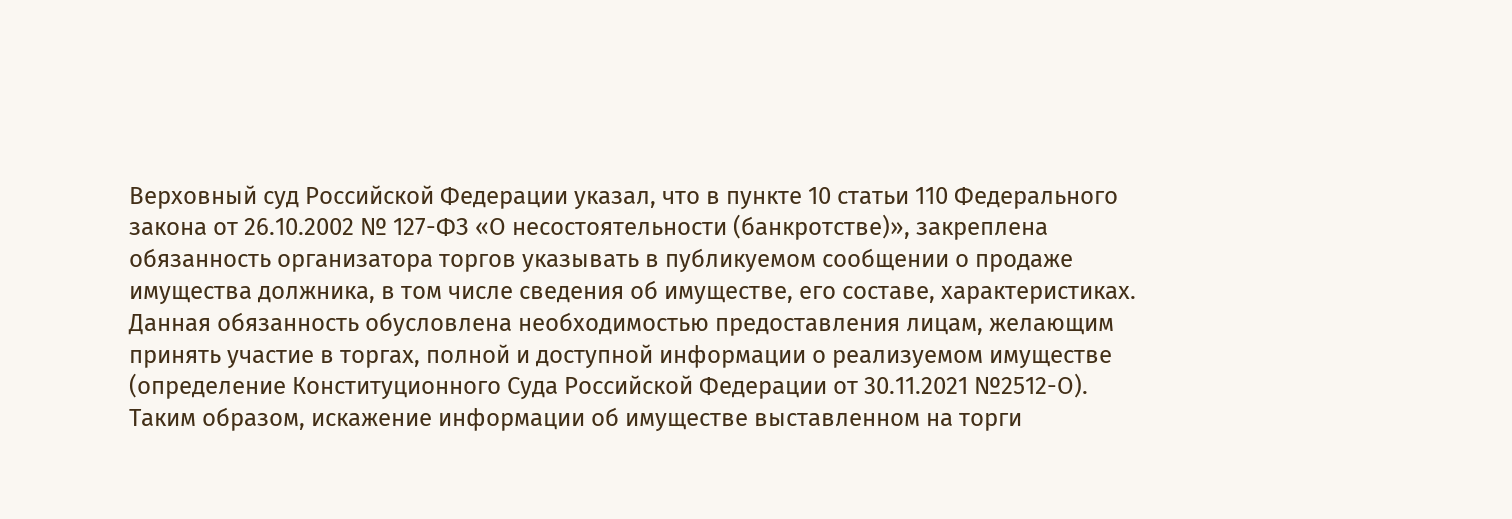Верховный суд Российской Федерации указал, что в пункте 10 статьи 110 Федерального закона от 26.10.2002 № 127-ФЗ «О несостоятельности (банкротстве)», закреплена обязанность организатора торгов указывать в публикуемом сообщении о продаже имущества должника, в том числе сведения об имуществе, его составе, характеристиках.
Данная обязанность обусловлена необходимостью предоставления лицам, желающим принять участие в торгах, полной и доступной информации о реализуемом имуществе (определение Конституционного Суда Российской Федерации от 30.11.2021 №2512-О).
Таким образом, искажение информации об имуществе выставленном на торги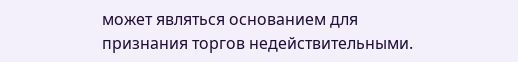может являться основанием для признания торгов недействительными.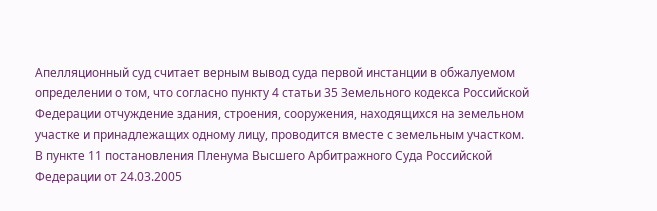Апелляционный суд считает верным вывод суда первой инстанции в обжалуемом определении о том, что согласно пункту 4 статьи 35 Земельного кодекса Российской Федерации отчуждение здания, строения, сооружения, находящихся на земельном участке и принадлежащих одному лицу, проводится вместе с земельным участком.
В пункте 11 постановления Пленума Высшего Арбитражного Суда Российской Федерации от 24.03.2005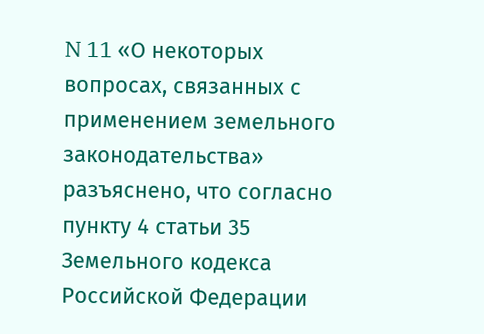N 11 «О некоторых вопросах, связанных с применением земельного законодательства» разъяснено, что согласно пункту 4 статьи 35 Земельного кодекса Российской Федерации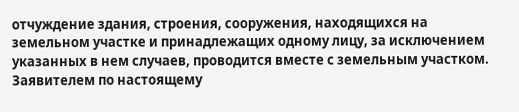отчуждение здания, строения, сооружения, находящихся на земельном участке и принадлежащих одному лицу, за исключением указанных в нем случаев, проводится вместе с земельным участком.
Заявителем по настоящему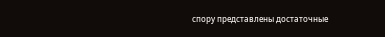спору представлены достаточные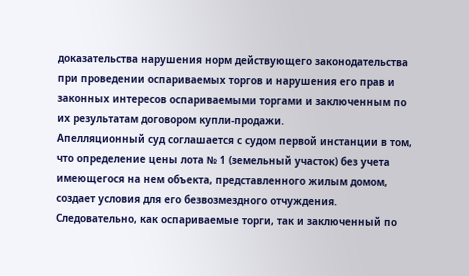доказательства нарушения норм действующего законодательства при проведении оспариваемых торгов и нарушения его прав и законных интересов оспариваемыми торгами и заключенным по их результатам договором купли-продажи.
Апелляционный суд соглашается с судом первой инстанции в том, что определение цены лота № 1 (земельный участок) без учета имеющегося на нем объекта, представленного жилым домом, создает условия для его безвозмездного отчуждения.
Следовательно, как оспариваемые торги, так и заключенный по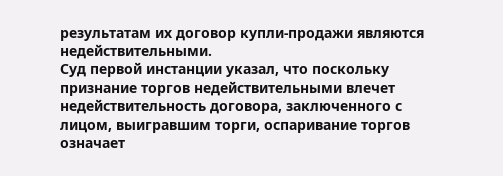результатам их договор купли-продажи являются недействительными.
Суд первой инстанции указал, что поскольку признание торгов недействительными влечет недействительность договора, заключенного с лицом, выигравшим торги, оспаривание торгов означает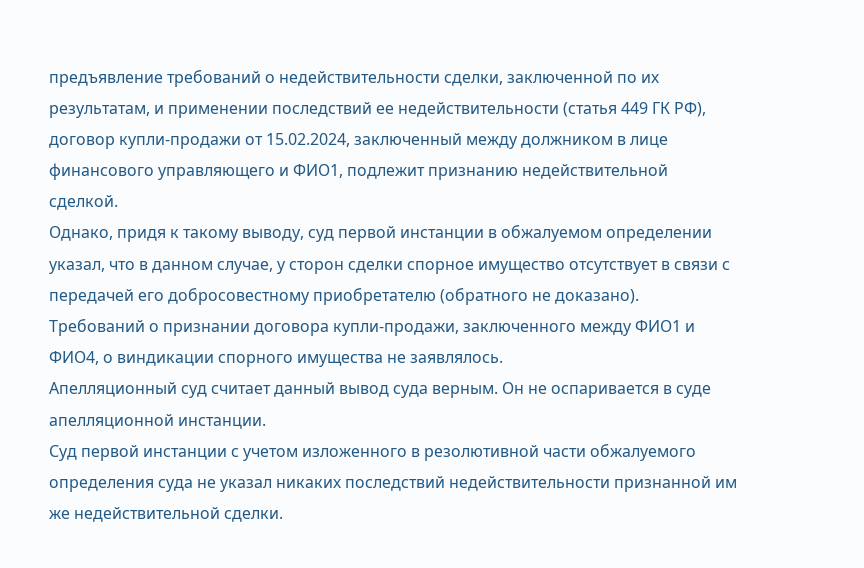предъявление требований о недействительности сделки, заключенной по их результатам, и применении последствий ее недействительности (статья 449 ГК РФ), договор купли-продажи от 15.02.2024, заключенный между должником в лице финансового управляющего и ФИО1, подлежит признанию недействительной сделкой.
Однако, придя к такому выводу, суд первой инстанции в обжалуемом определении указал, что в данном случае, у сторон сделки спорное имущество отсутствует в связи с передачей его добросовестному приобретателю (обратного не доказано).
Требований о признании договора купли-продажи, заключенного между ФИО1 и ФИО4, о виндикации спорного имущества не заявлялось.
Апелляционный суд считает данный вывод суда верным. Он не оспаривается в суде апелляционной инстанции.
Суд первой инстанции с учетом изложенного в резолютивной части обжалуемого определения суда не указал никаких последствий недействительности признанной им же недействительной сделки.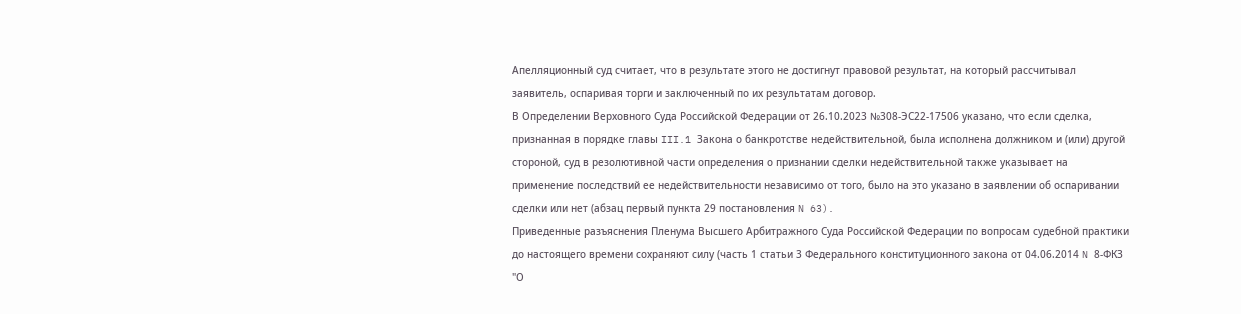Апелляционный суд считает, что в результате этого не достигнут правовой результат, на который рассчитывал заявитель, оспаривая торги и заключенный по их результатам договор.
В Определении Верховного Суда Российской Федерации от 26.10.2023 №308-ЭС22-17506 указано, что если сделка, признанная в порядке главы III.1 Закона о банкротстве недействительной, была исполнена должником и (или) другой стороной, суд в резолютивной части определения о признании сделки недействительной также указывает на применение последствий ее недействительности независимо от того, было на это указано в заявлении об оспаривании сделки или нет (абзац первый пункта 29 постановления N 63).
Приведенные разъяснения Пленума Высшего Арбитражного Суда Российской Федерации по вопросам судебной практики до настоящего времени сохраняют силу (часть 1 статьи 3 Федерального конституционного закона от 04.06.2014 N 8-ФКЗ "О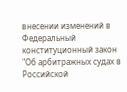внесении изменений в Федеральный конституционный закон "Об арбитражных судах в Российской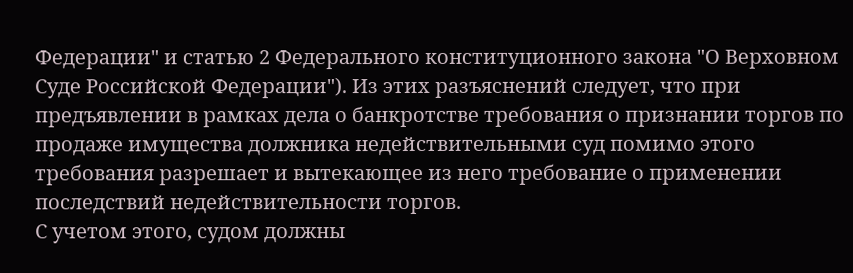Федерации" и статью 2 Федерального конституционного закона "О Верховном Суде Российской Федерации"). Из этих разъяснений следует, что при предъявлении в рамках дела о банкротстве требования о признании торгов по продаже имущества должника недействительными суд помимо этого требования разрешает и вытекающее из него требование о применении последствий недействительности торгов.
С учетом этого, судом должны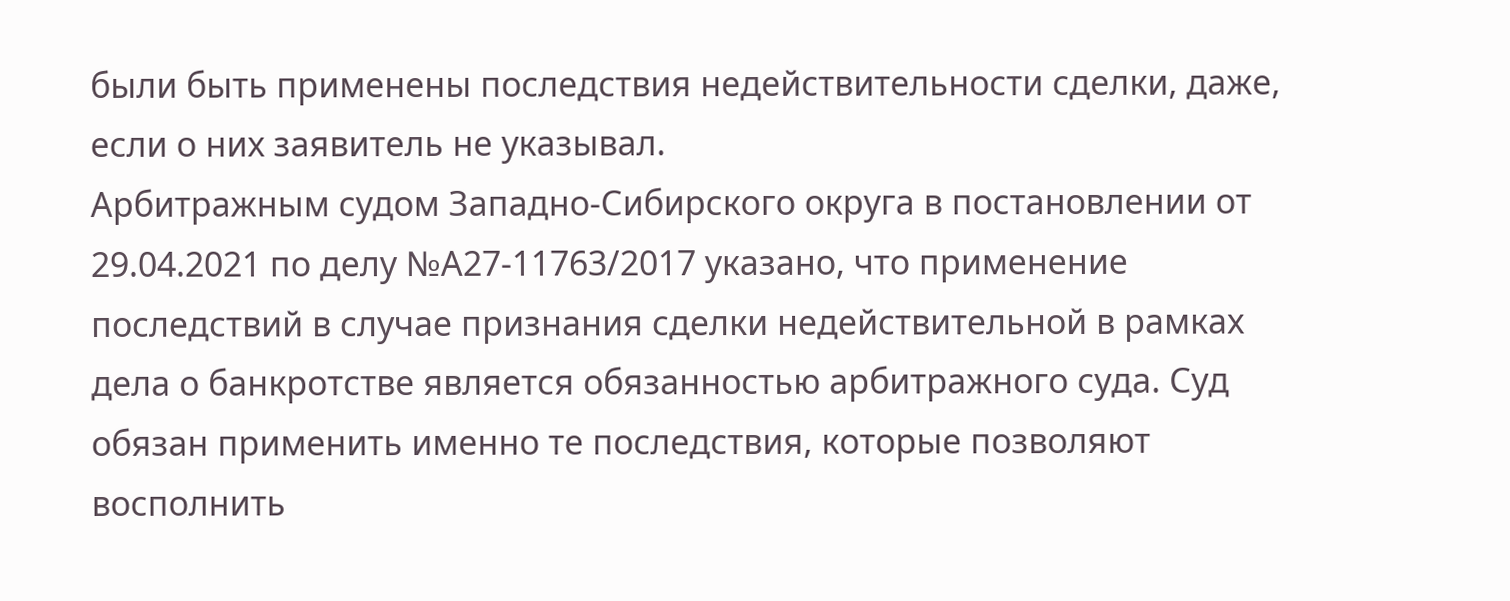были быть применены последствия недействительности сделки, даже, если о них заявитель не указывал.
Арбитражным судом Западно-Сибирского округа в постановлении от 29.04.2021 по делу №А27-11763/2017 указано, что применение последствий в случае признания сделки недействительной в рамках дела о банкротстве является обязанностью арбитражного суда. Суд обязан применить именно те последствия, которые позволяют восполнить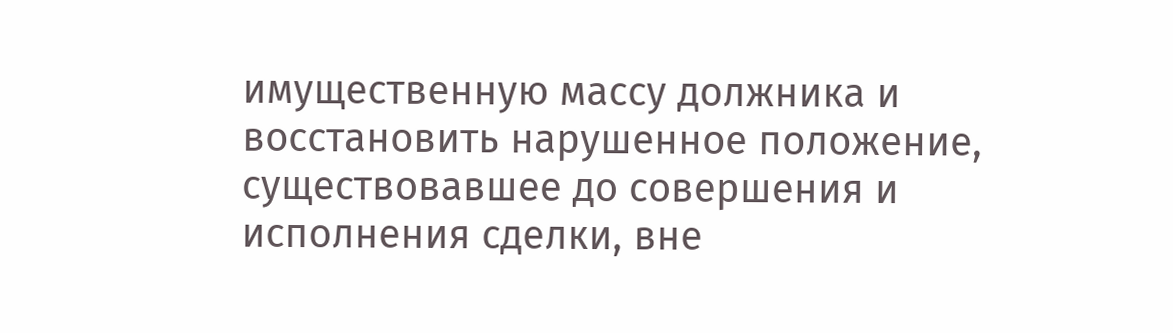имущественную массу должника и восстановить нарушенное положение, существовавшее до совершения и исполнения сделки, вне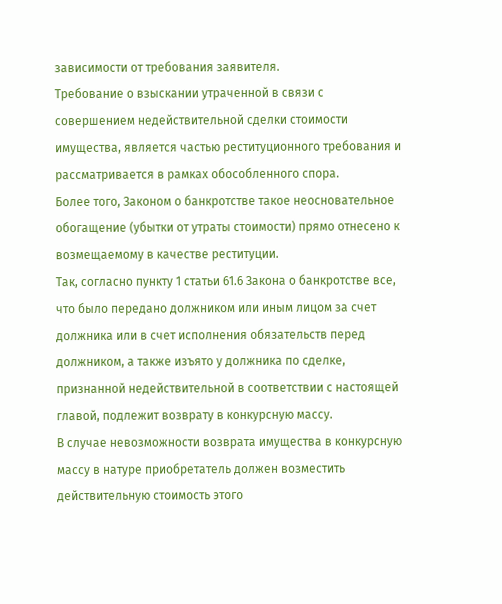зависимости от требования заявителя.
Требование о взыскании утраченной в связи с совершением недействительной сделки стоимости имущества, является частью реституционного требования и рассматривается в рамках обособленного спора.
Более того, Законом о банкротстве такое неосновательное обогащение (убытки от утраты стоимости) прямо отнесено к возмещаемому в качестве реституции.
Так, согласно пункту 1 статьи 61.6 Закона о банкротстве все, что было передано должником или иным лицом за счет должника или в счет исполнения обязательств перед должником, а также изъято у должника по сделке, признанной недействительной в соответствии с настоящей главой, подлежит возврату в конкурсную массу.
В случае невозможности возврата имущества в конкурсную массу в натуре приобретатель должен возместить действительную стоимость этого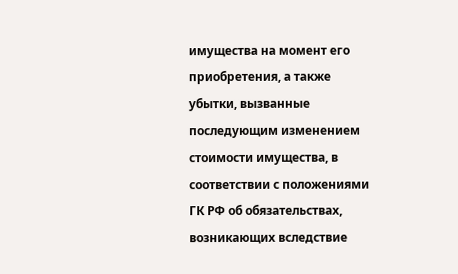имущества на момент его приобретения, а также убытки, вызванные последующим изменением стоимости имущества, в соответствии с положениями ГК РФ об обязательствах, возникающих вследствие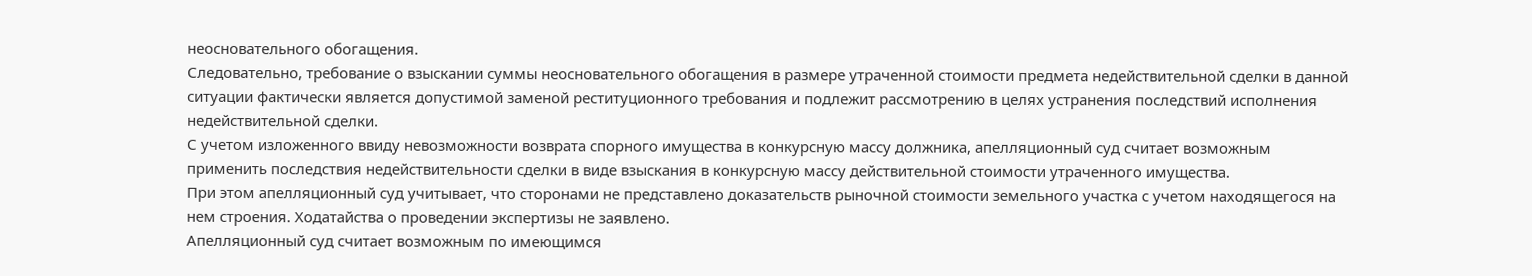неосновательного обогащения.
Следовательно, требование о взыскании суммы неосновательного обогащения в размере утраченной стоимости предмета недействительной сделки в данной ситуации фактически является допустимой заменой реституционного требования и подлежит рассмотрению в целях устранения последствий исполнения недействительной сделки.
С учетом изложенного ввиду невозможности возврата спорного имущества в конкурсную массу должника, апелляционный суд считает возможным применить последствия недействительности сделки в виде взыскания в конкурсную массу действительной стоимости утраченного имущества.
При этом апелляционный суд учитывает, что сторонами не представлено доказательств рыночной стоимости земельного участка с учетом находящегося на нем строения. Ходатайства о проведении экспертизы не заявлено.
Апелляционный суд считает возможным по имеющимся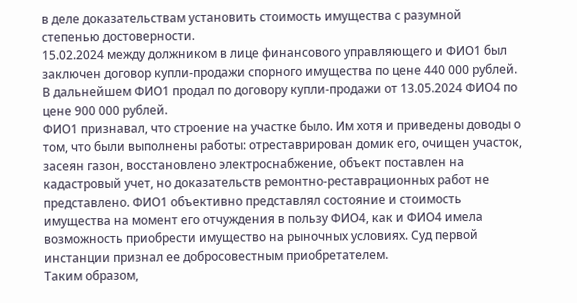в деле доказательствам установить стоимость имущества с разумной степенью достоверности.
15.02.2024 между должником в лице финансового управляющего и ФИО1 был заключен договор купли-продажи спорного имущества по цене 440 000 рублей.
В дальнейшем ФИО1 продал по договору купли-продажи от 13.05.2024 ФИО4 по цене 900 000 рублей.
ФИО1 признавал, что строение на участке было. Им хотя и приведены доводы о том, что были выполнены работы: отреставрирован домик его, очищен участок, засеян газон, восстановлено электроснабжение, объект поставлен на кадастровый учет, но доказательств ремонтно-реставрационных работ не представлено. ФИО1 объективно представлял состояние и стоимость имущества на момент его отчуждения в пользу ФИО4, как и ФИО4 имела возможность приобрести имущество на рыночных условиях. Суд первой инстанции признал ее добросовестным приобретателем.
Таким образом,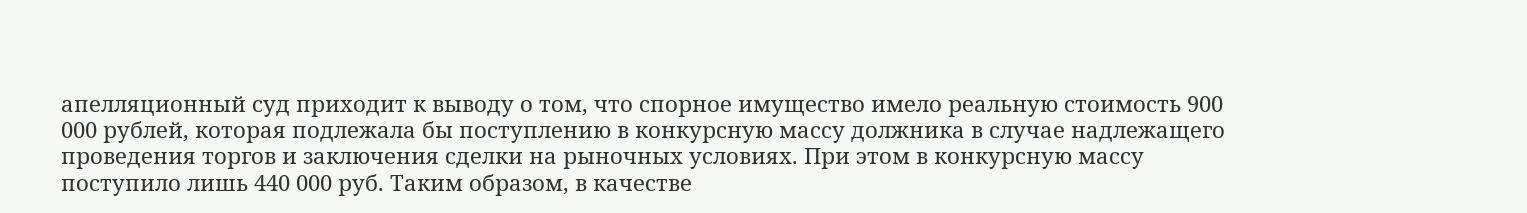апелляционный суд приходит к выводу о том, что спорное имущество имело реальную стоимость 900 000 рублей, которая подлежала бы поступлению в конкурсную массу должника в случае надлежащего проведения торгов и заключения сделки на рыночных условиях. При этом в конкурсную массу поступило лишь 440 000 руб. Таким образом, в качестве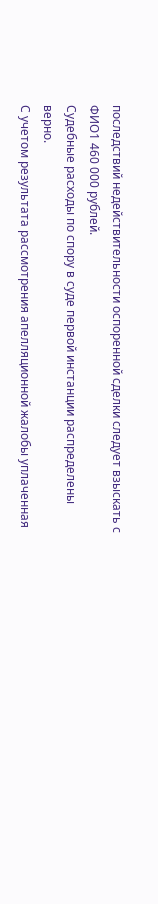последствий недействительности оспоренной сделки следует взыскать с ФИО1 460 000 рублей.
Судебные расходы по спору в суде первой инстанции распределены верно.
С учетом результата рассмотрения апелляционной жалобы уплаченная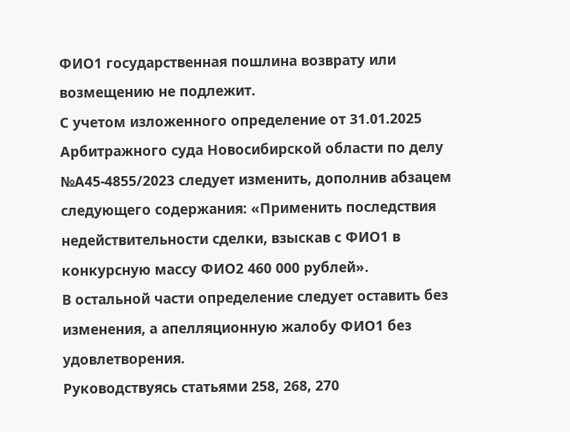ФИО1 государственная пошлина возврату или возмещению не подлежит.
С учетом изложенного определение от 31.01.2025 Арбитражного суда Новосибирской области по делу №А45-4855/2023 следует изменить, дополнив абзацем следующего содержания: «Применить последствия недействительности сделки, взыскав с ФИО1 в конкурсную массу ФИО2 460 000 рублей».
В остальной части определение следует оставить без изменения, а апелляционную жалобу ФИО1 без удовлетворения.
Руководствуясь статьями 258, 268, 270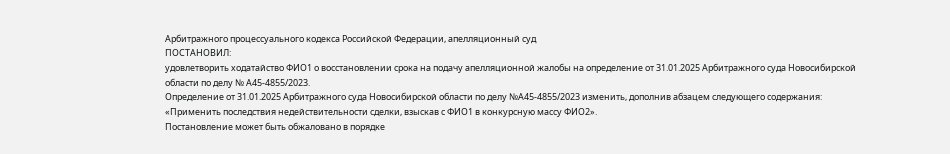Арбитражного процессуального кодекса Российской Федерации, апелляционный суд
ПОСТАНОВИЛ:
удовлетворить ходатайство ФИО1 о восстановлении срока на подачу апелляционной жалобы на определение от 31.01.2025 Арбитражного суда Новосибирской области по делу № А45-4855/2023.
Определение от 31.01.2025 Арбитражного суда Новосибирской области по делу №А45-4855/2023 изменить, дополнив абзацем следующего содержания:
«Применить последствия недействительности сделки, взыскав с ФИО1 в конкурсную массу ФИО2».
Постановление может быть обжаловано в порядке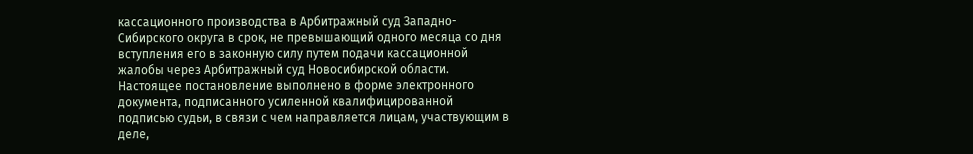кассационного производства в Арбитражный суд Западно-Сибирского округа в срок, не превышающий одного месяца со дня вступления его в законную силу путем подачи кассационной жалобы через Арбитражный суд Новосибирской области.
Настоящее постановление выполнено в форме электронного документа, подписанного усиленной квалифицированной подписью судьи, в связи с чем направляется лицам, участвующим в деле,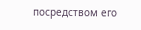посредством его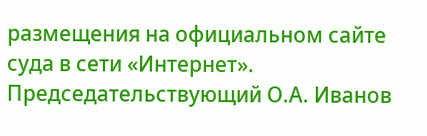размещения на официальном сайте суда в сети «Интернет».
Председательствующий О.А. Иванов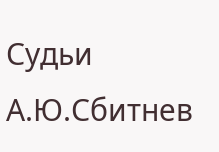Судьи А.Ю.Сбитнев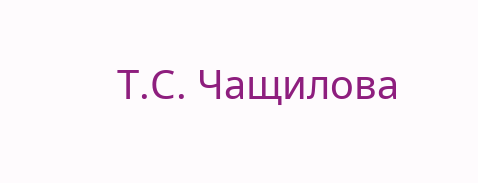Т.С. Чащилова